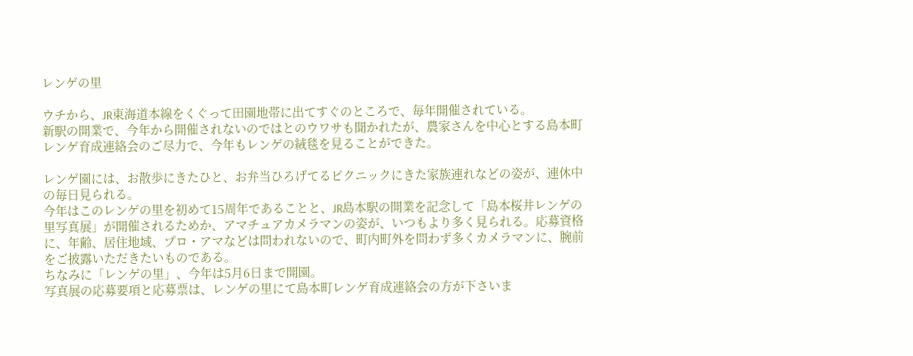レンゲの里

ウチから、JR東海道本線をくぐって田園地帯に出てすぐのところで、毎年開催されている。
新駅の開業で、今年から開催されないのではとのウワサも聞かれたが、農家さんを中心とする島本町レンゲ育成連絡会のご尽力で、今年もレンゲの絨毯を見ることができた。

レンゲ園には、お散歩にきたひと、お弁当ひろげてるピクニックにきた家族連れなどの姿が、連休中の毎日見られる。
今年はこのレンゲの里を初めて15周年であることと、JR島本駅の開業を記念して「島本桜井レンゲの里写真展」が開催されるためか、アマチュアカメラマンの姿が、いつもより多く見られる。応募資格に、年齢、居住地域、プロ・アマなどは問われないので、町内町外を問わず多くカメラマンに、腕前をご披露いただきたいものである。
ちなみに「レンゲの里」、今年は5月6日まで開園。
写真展の応募要項と応募票は、レンゲの里にて島本町レンゲ育成連絡会の方が下さいま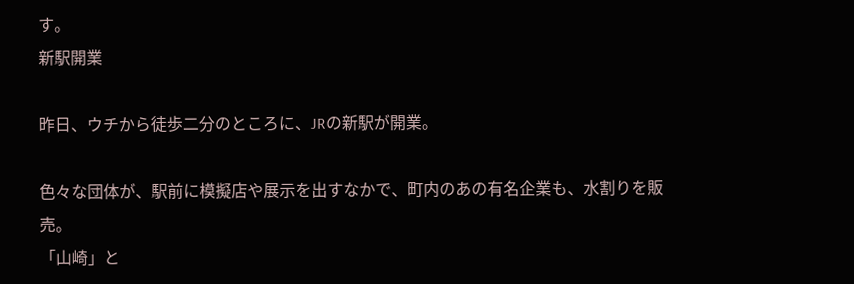す。
新駅開業

昨日、ウチから徒歩二分のところに、JRの新駅が開業。

色々な団体が、駅前に模擬店や展示を出すなかで、町内のあの有名企業も、水割りを販売。
「山崎」と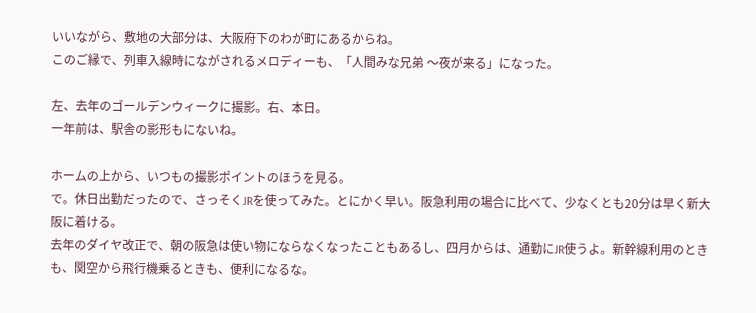いいながら、敷地の大部分は、大阪府下のわが町にあるからね。
このご縁で、列車入線時にながされるメロディーも、「人間みな兄弟 〜夜が来る」になった。

左、去年のゴールデンウィークに撮影。右、本日。
一年前は、駅舎の影形もにないね。

ホームの上から、いつもの撮影ポイントのほうを見る。
で。休日出勤だったので、さっそくJRを使ってみた。とにかく早い。阪急利用の場合に比べて、少なくとも20分は早く新大阪に着ける。
去年のダイヤ改正で、朝の阪急は使い物にならなくなったこともあるし、四月からは、通勤にJR使うよ。新幹線利用のときも、関空から飛行機乗るときも、便利になるな。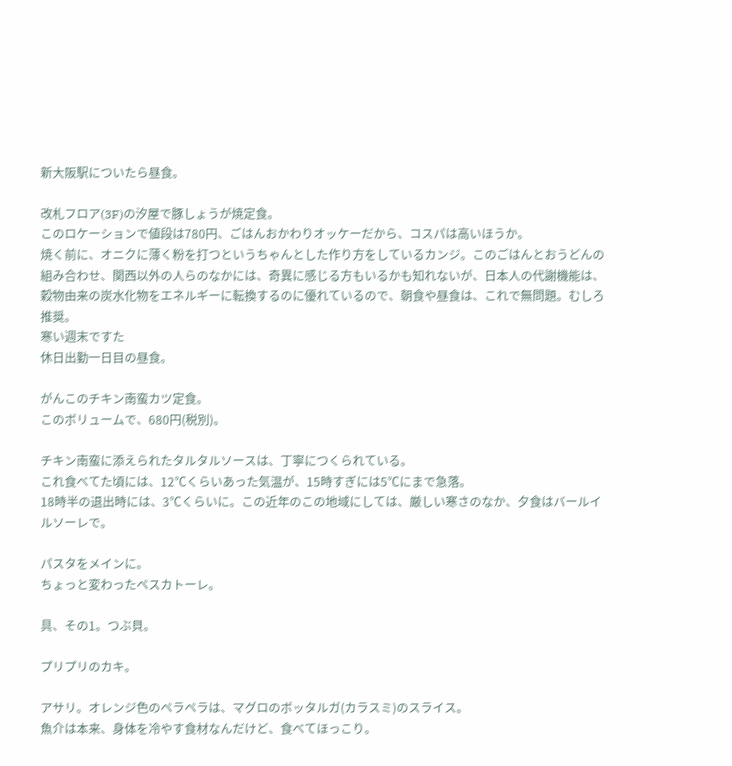新大阪駅についたら昼食。

改札フロア(3F)の汐屋で豚しょうが焼定食。
このロケーションで値段は780円、ごはんおかわりオッケーだから、コスパは高いほうか。
焼く前に、オニクに薄く粉を打つというちゃんとした作り方をしているカンジ。このごはんとおうどんの組み合わせ、関西以外の人らのなかには、奇異に感じる方もいるかも知れないが、日本人の代謝機能は、穀物由来の炭水化物をエネルギーに転換するのに優れているので、朝食や昼食は、これで無問題。むしろ推奨。
寒い週末ですた
休日出勤一日目の昼食。

がんこのチキン南蛮カツ定食。
このボリュームで、680円(税別)。

チキン南蛮に添えられたタルタルソースは、丁寧につくられている。
これ食べてた頃には、12℃くらいあった気温が、15時すぎには5℃にまで急落。
18時半の退出時には、3℃くらいに。この近年のこの地域にしては、厳しい寒さのなか、夕食はバールイルソーレで。

パスタをメインに。
ちょっと変わったペスカトーレ。

具、その1。つぶ貝。

プリプリのカキ。

アサリ。オレンジ色のペラペラは、マグロのボッタルガ(カラスミ)のスライス。
魚介は本来、身体を冷やす食材なんだけど、食べてほっこり。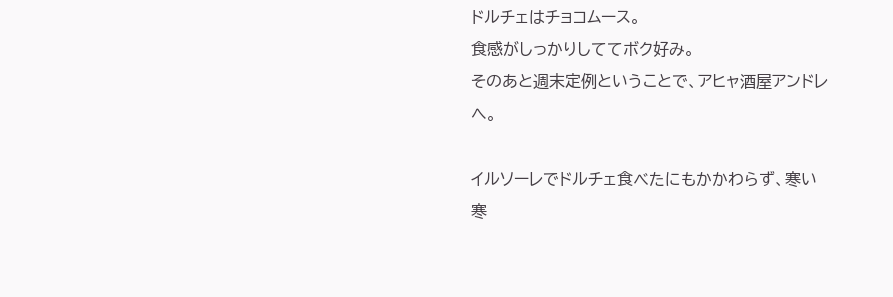ドルチェはチョコムース。
食感がしっかりしててボク好み。
そのあと週末定例ということで、アヒャ酒屋アンドレへ。

イルソーレでドルチェ食べたにもかかわらず、寒い寒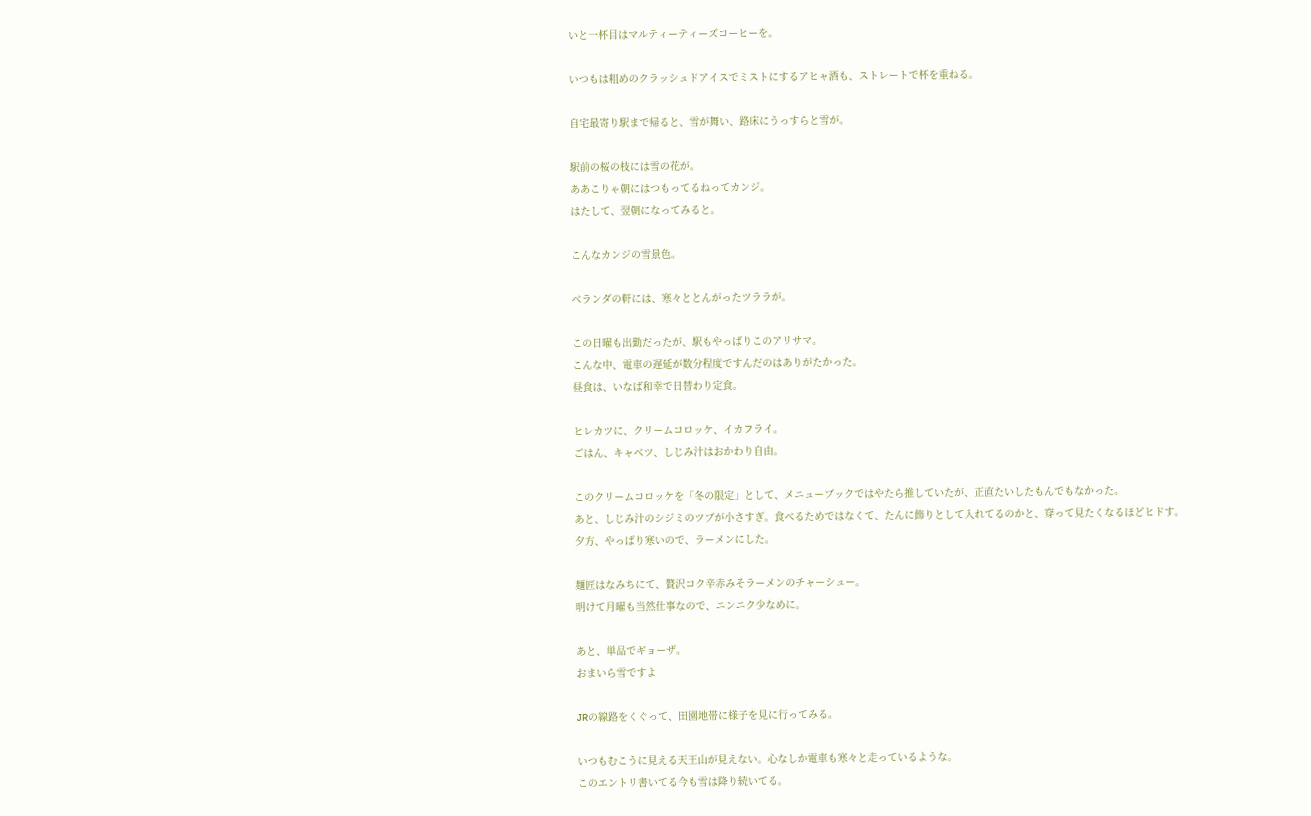いと一杯目はマルティーティーズコーヒーを。

いつもは粗めのクラッシュドアイスでミストにするアヒャ酒も、ストレートで杯を重ねる。

自宅最寄り駅まで帰ると、雪が舞い、路床にうっすらと雪が。

駅前の桜の枝には雪の花が。
ああこりゃ朝にはつもってるねってカンジ。
はたして、翌朝になってみると。

こんなカンジの雪景色。

ベランダの軒には、寒々ととんがったツララが。

この日曜も出勤だったが、駅もやっぱりこのアリサマ。
こんな中、電車の遅延が数分程度ですんだのはありがたかった。
昼食は、いなば和幸で日替わり定食。

ヒレカツに、クリームコロッケ、イカフライ。
ごはん、キャベツ、しじみ汁はおかわり自由。

このクリームコロッケを「冬の限定」として、メニューブックではやたら推していたが、正直たいしたもんでもなかった。
あと、しじみ汁のシジミのツブが小さすぎ。食べるためではなくて、たんに飾りとして入れてるのかと、穿って見たくなるほどヒドす。
夕方、やっぱり寒いので、ラーメンにした。

麺匠はなみちにて、贅沢コク辛赤みそラーメンのチャーシュー。
明けて月曜も当然仕事なので、ニンニク少なめに。

あと、単品でギョーザ。
おまいら雪ですよ

JRの線路をくぐって、田園地帯に様子を見に行ってみる。

いつもむこうに見える天王山が見えない。心なしか電車も寒々と走っているような。
このエントリ書いてる今も雪は降り続いてる。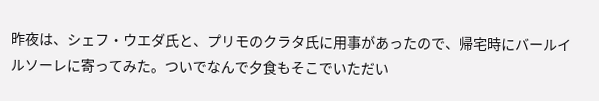昨夜は、シェフ・ウエダ氏と、プリモのクラタ氏に用事があったので、帰宅時にバールイルソーレに寄ってみた。ついでなんで夕食もそこでいただい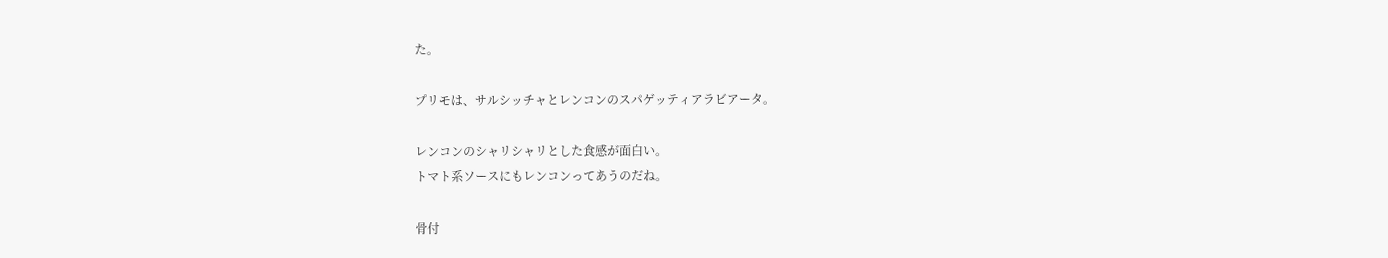た。

プリモは、サルシッチャとレンコンのスパゲッティアラビアータ。

レンコンのシャリシャリとした食感が面白い。
トマト系ソースにもレンコンってあうのだね。

骨付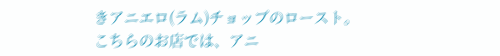きアニエロ(ラム)チョップのロースト。
こちらのお店では、アニ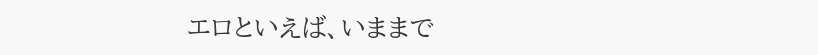エロといえば、いままで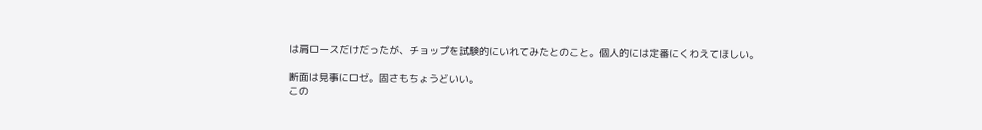は肩ロースだけだったが、チョップを試験的にいれてみたとのこと。個人的には定番にくわえてほしい。

断面は見事にロゼ。固さもちょうどいい。
この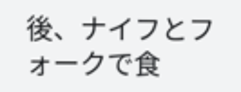後、ナイフとフォークで食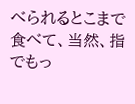べられるとこまで食べて、当然、指でもっ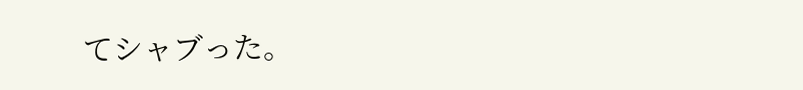てシャブった。